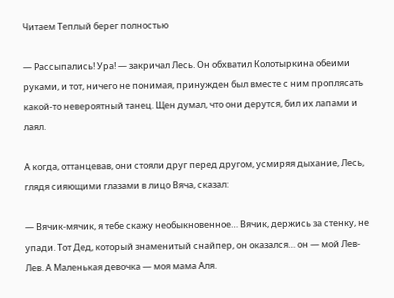Читаем Теплый берег полностью

— Рассыпались! Ура! — закричал Лесь. Он обхватил Колотыркина обеими руками, и тот, ничего не понимая, принужден был вместе с ним проплясать какой-то невероятный танец. Щен думал, что они дерутся, бил их лапами и лаял.

А когда, оттанцевав, они стояли друг перед другом, усмиряя дыхание, Лесь, глядя сияющими глазами в лицо Вяча, сказал:

— Вячик-мячик, я тебе скажу необыкновенное… Вячик, держись за стенку, не упади. Тот Дед, который знаменитый снайпер, он оказался… он — мой Лев-Лев. А Маленькая девочка — моя мама Аля.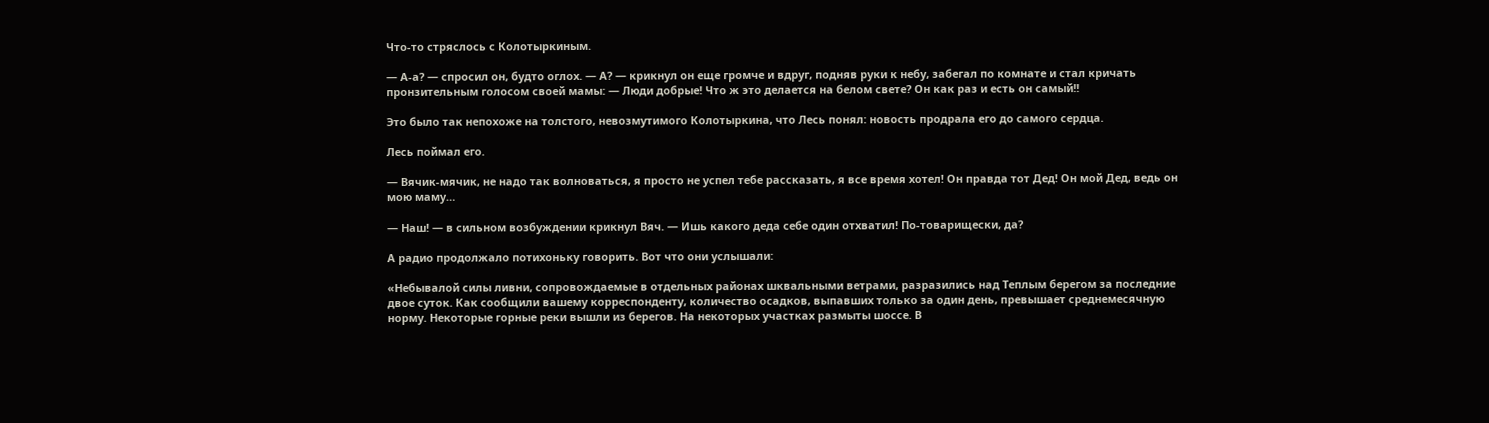Что-то стряслось с Колотыркиным.

— А-а? — спросил он, будто оглох. — А? — крикнул он еще громче и вдруг, подняв руки к небу, забегал по комнате и стал кричать пронзительным голосом своей мамы: — Люди добрые! Что ж это делается на белом свете? Он как раз и есть он самый!!

Это было так непохоже на толстого, невозмутимого Колотыркина, что Лесь понял: новость продрала его до самого сердца.

Лесь поймал его.

— Вячик-мячик, не надо так волноваться, я просто не успел тебе рассказать, я все время хотел! Он правда тот Дед! Он мой Дед, ведь он мою маму…

— Наш! — в сильном возбуждении крикнул Вяч. — Ишь какого деда себе один отхватил! По-товарищески, да?

А радио продолжало потихоньку говорить. Вот что они услышали:

«Небывалой силы ливни, сопровождаемые в отдельных районах шквальными ветрами, разразились над Теплым берегом за последние двое суток. Как сообщили вашему корреспонденту, количество осадков, выпавших только за один день, превышает среднемесячную норму. Некоторые горные реки вышли из берегов. На некоторых участках размыты шоссе. В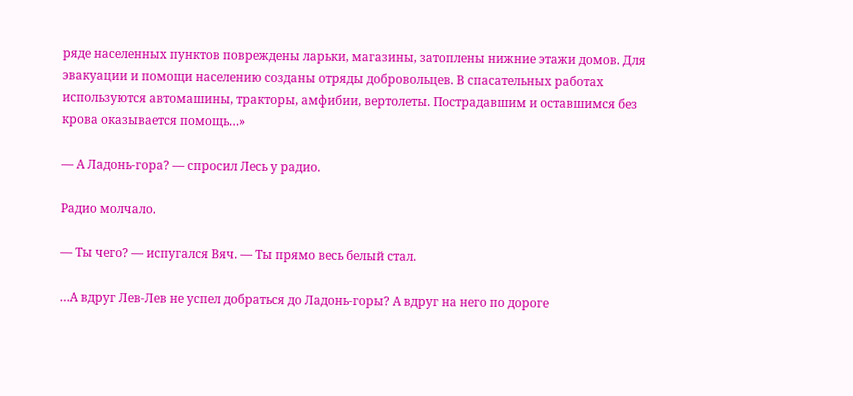ряде населенных пунктов повреждены ларьки, магазины, затоплены нижние этажи домов. Для эвакуации и помощи населению созданы отряды добровольцев. В спасательных работах используются автомашины, тракторы, амфибии, вертолеты. Пострадавшим и оставшимся без крова оказывается помощь…»

— А Ладонь-гора? — спросил Лесь у радио.

Радио молчало.

— Ты чего? — испугался Вяч. — Ты прямо весь белый стал.

…А вдруг Лев-Лев не успел добраться до Ладонь-горы? А вдруг на него по дороге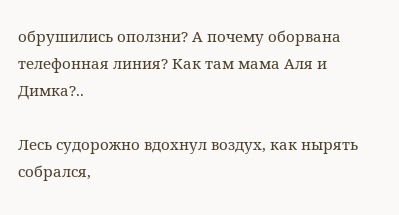обрушились оползни? А почему оборвана телефонная линия? Как там мама Аля и Димка?..

Лесь судорожно вдохнул воздух, как нырять собрался,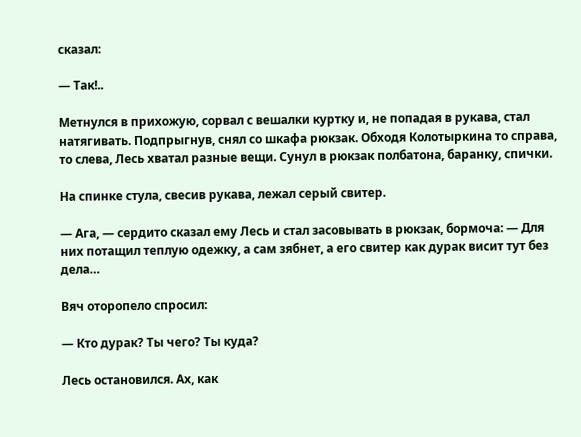сказал:

— Так!..

Метнулся в прихожую, сорвал с вешалки куртку и, не попадая в рукава, стал натягивать. Подпрыгнув, снял со шкафа рюкзак. Обходя Колотыркина то справа, то слева, Лесь хватал разные вещи. Сунул в рюкзак полбатона, баранку, спички.

На спинке стула, свесив рукава, лежал серый свитер.

— Ага, — сердито сказал ему Лесь и стал засовывать в рюкзак, бормоча: — Для них потащил теплую одежку, а сам зябнет, а его свитер как дурак висит тут без дела…

Вяч оторопело спросил:

— Кто дурак? Ты чего? Ты куда?

Лесь остановился. Ах, как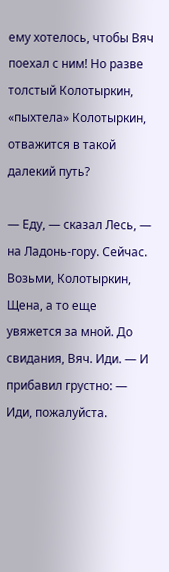ему хотелось, чтобы Вяч поехал с ним! Но разве толстый Колотыркин, «пыхтела» Колотыркин, отважится в такой далекий путь?

— Еду, — сказал Лесь, — на Ладонь-гору. Сейчас. Возьми, Колотыркин, Щена, а то еще увяжется за мной. До свидания, Вяч. Иди. — И прибавил грустно: — Иди, пожалуйста.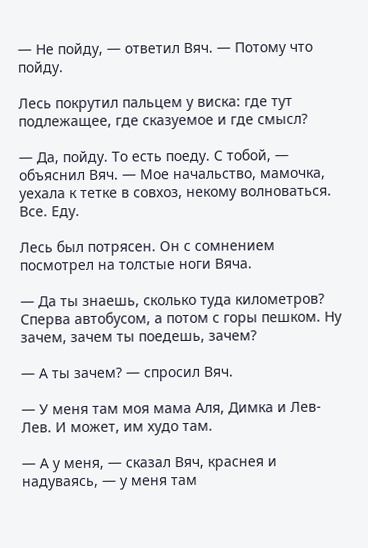— Не пойду, — ответил Вяч. — Потому что пойду.

Лесь покрутил пальцем у виска: где тут подлежащее, где сказуемое и где смысл?

— Да, пойду. То есть поеду. С тобой, — объяснил Вяч. — Мое начальство, мамочка, уехала к тетке в совхоз, некому волноваться. Все. Еду.

Лесь был потрясен. Он с сомнением посмотрел на толстые ноги Вяча.

— Да ты знаешь, сколько туда километров? Сперва автобусом, а потом с горы пешком. Ну зачем, зачем ты поедешь, зачем?

— А ты зачем? — спросил Вяч.

— У меня там моя мама Аля, Димка и Лев-Лев. И может, им худо там.

— А у меня, — сказал Вяч, краснея и надуваясь, — у меня там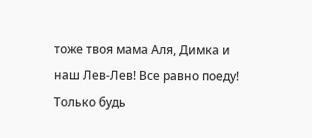тоже твоя мама Аля, Димка и наш Лев-Лев! Все равно поеду! Только будь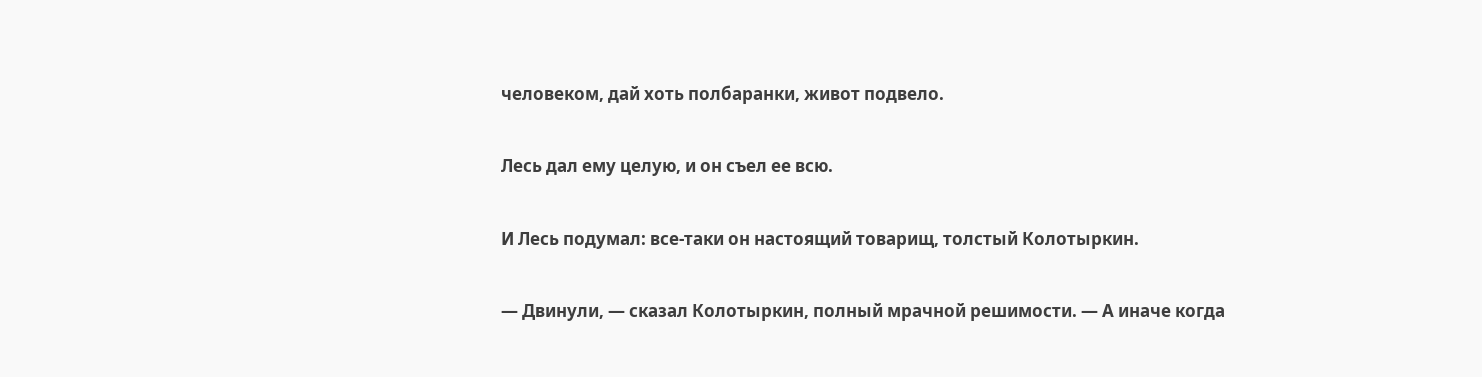человеком, дай хоть полбаранки, живот подвело.

Лесь дал ему целую, и он съел ее всю.

И Лесь подумал: все-таки он настоящий товарищ, толстый Колотыркин.

— Двинули, — сказал Колотыркин, полный мрачной решимости. — А иначе когда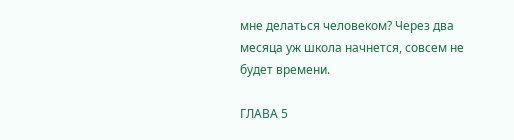мне делаться человеком? Через два месяца уж школа начнется, совсем не будет времени.

ГЛАВА 5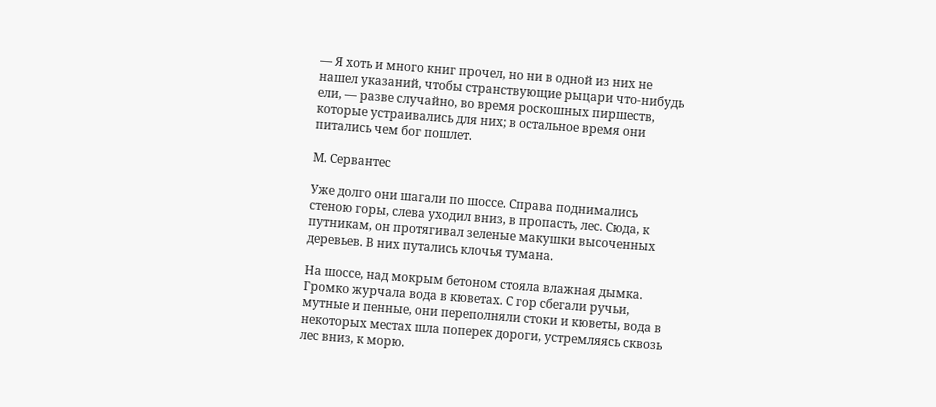— Я хоть и много книг прочел, но ни в одной из них не нашел указаний, чтобы странствующие рыцари что-нибудь ели, — разве случайно, во время роскошных пиршеств, которые устраивались для них; в остальное время они питались чем бог пошлет.

М. Сервантес

Уже долго они шагали по шоссе. Справа поднимались стеною горы, слева уходил вниз, в пропасть, лес. Сюда, к путникам, он протягивал зеленые макушки высоченных деревьев. В них путались клочья тумана.

На шоссе, над мокрым бетоном стояла влажная дымка. Громко журчала вода в кюветах. С гор сбегали ручьи, мутные и пенные, они переполняли стоки и кюветы, вода в некоторых местах шла поперек дороги, устремляясь сквозь лес вниз, к морю.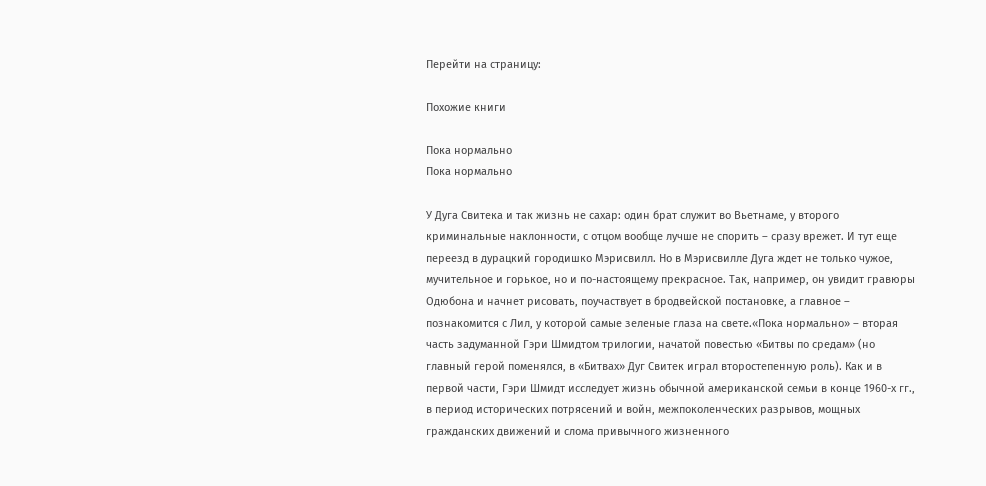Перейти на страницу:

Похожие книги

Пока нормально
Пока нормально

У Дуга Свитека и так жизнь не сахар: один брат служит во Вьетнаме, у второго криминальные наклонности, с отцом вообще лучше не спорить – сразу врежет. И тут еще переезд в дурацкий городишко Мэрисвилл. Но в Мэрисвилле Дуга ждет не только чужое, мучительное и горькое, но и по-настоящему прекрасное. Так, например, он увидит гравюры Одюбона и начнет рисовать, поучаствует в бродвейской постановке, а главное – познакомится с Лил, у которой самые зеленые глаза на свете.«Пока нормально» – вторая часть задуманной Гэри Шмидтом трилогии, начатой повестью «Битвы по средам» (но главный герой поменялся, в «Битвах» Дуг Свитек играл второстепенную роль). Как и в первой части, Гэри Шмидт исследует жизнь обычной американской семьи в конце 1960-х гг., в период исторических потрясений и войн, межпоколенческих разрывов, мощных гражданских движений и слома привычного жизненного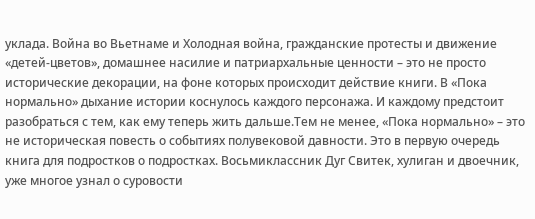уклада. Война во Вьетнаме и Холодная война, гражданские протесты и движение «детей-цветов», домашнее насилие и патриархальные ценности – это не просто исторические декорации, на фоне которых происходит действие книги. В «Пока нормально» дыхание истории коснулось каждого персонажа. И каждому предстоит разобраться с тем, как ему теперь жить дальше.Тем не менее, «Пока нормально» – это не историческая повесть о событиях полувековой давности. Это в первую очередь книга для подростков о подростках. Восьмиклассник Дуг Свитек, хулиган и двоечник, уже многое узнал о суровости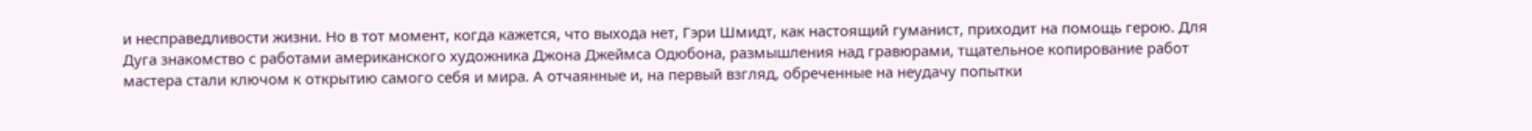и несправедливости жизни. Но в тот момент, когда кажется, что выхода нет, Гэри Шмидт, как настоящий гуманист, приходит на помощь герою. Для Дуга знакомство с работами американского художника Джона Джеймса Одюбона, размышления над гравюрами, тщательное копирование работ мастера стали ключом к открытию самого себя и мира. А отчаянные и, на первый взгляд, обреченные на неудачу попытки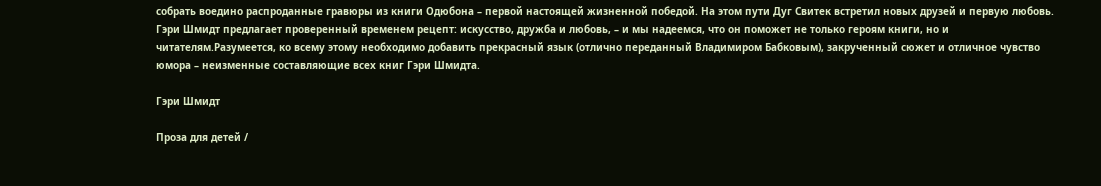собрать воедино распроданные гравюры из книги Одюбона – первой настоящей жизненной победой. На этом пути Дуг Свитек встретил новых друзей и первую любовь. Гэри Шмидт предлагает проверенный временем рецепт: искусство, дружба и любовь, – и мы надеемся, что он поможет не только героям книги, но и читателям.Разумеется, ко всему этому необходимо добавить прекрасный язык (отлично переданный Владимиром Бабковым), закрученный сюжет и отличное чувство юмора – неизменные составляющие всех книг Гэри Шмидта.

Гэри Шмидт

Проза для детей /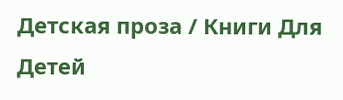Детская проза / Книги Для Детей